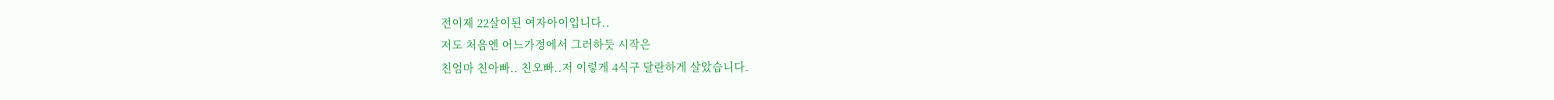전이제 22살이된 여자아이입니다..
저도 처음엔 어느가정에서 그러하듯 시작은
친엄마 친아빠.. 친오빠..저 이렇게 4식구 달란하게 살았습니다.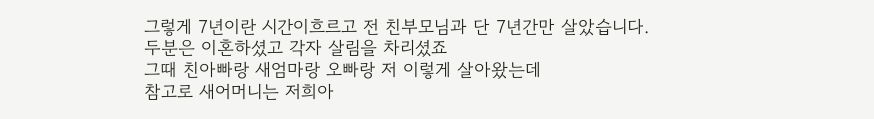그렇게 7년이란 시간이흐르고 전 친부모님과 단 7년간만 살았습니다.
두분은 이혼하셨고 각자 살림을 차리셨죠
그때 친아빠랑 새엄마랑 오빠랑 저 이렇게 살아왔는데
참고로 새어머니는 저희아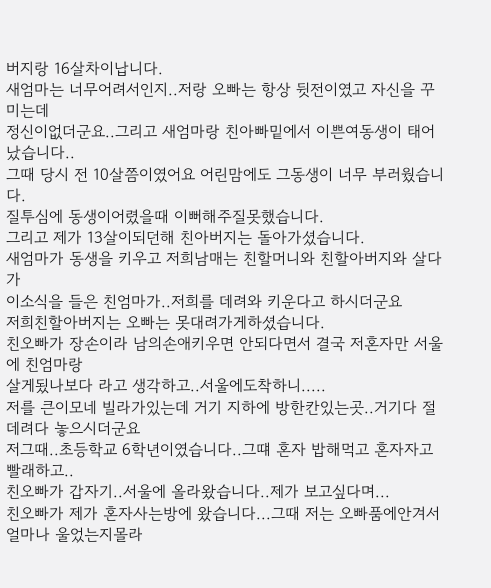버지랑 16살차이납니다.
새엄마는 너무어려서인지..저랑 오빠는 항상 뒷전이였고 자신을 꾸미는데
정신이없더군요..그리고 새엄마랑 친아빠밑에서 이쁜여동생이 태어났습니다..
그때 당시 전 10살쯤이였어요 어린맘에도 그동생이 너무 부러웠습니다.
질투심에 동생이어렸을때 이뻐해주질못했습니다.
그리고 제가 13살이되던해 친아버지는 돌아가셨습니다.
새엄마가 동생을 키우고 저희남매는 친할머니와 친할아버지와 살다가
이소식을 들은 친엄마가..저희를 데려와 키운다고 하시더군요
저희친할아버지는 오빠는 못대려가게하셨습니다.
친오빠가 장손이라 남의손애키우면 안되다면서 결국 저혼자만 서울에 친엄마랑
살게됬나보다 라고 생각하고..서울에도착하니.....
저를 큰이모네 빌라가있는데 거기 지하에 방한칸있는곳..거기다 절데려다 놓으시더군요
저그때..초등학교 6학년이였습니다..그떄 혼자 밥해먹고 혼자자고 빨래하고..
친오빠가 갑자기..서울에 올라왔습니다..제가 보고싶다며...
친오빠가 제가 혼자사는방에 왔습니다...그때 저는 오빠품에안겨서 얼마나 울었는지몰라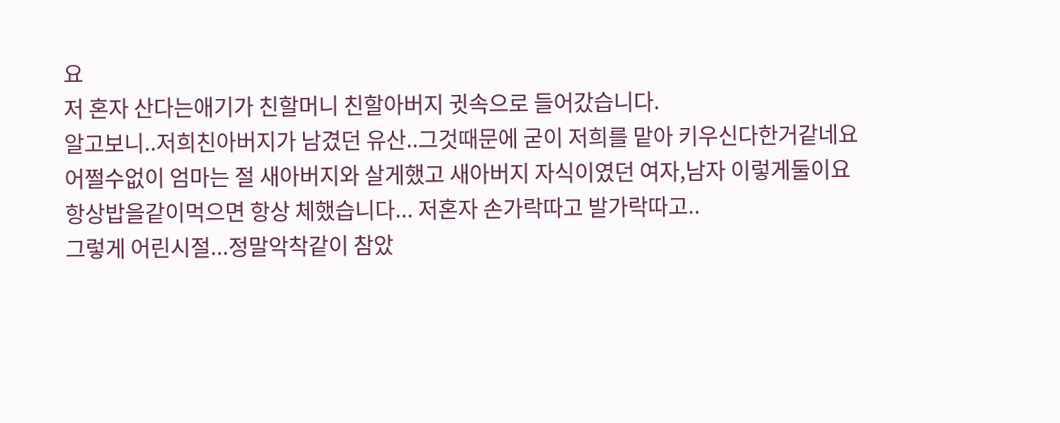요
저 혼자 산다는애기가 친할머니 친할아버지 귓속으로 들어갔습니다.
알고보니..저희친아버지가 남겼던 유산..그것때문에 굳이 저희를 맡아 키우신다한거같네요
어쩔수없이 엄마는 절 새아버지와 살게했고 새아버지 자식이였던 여자,남자 이렇게둘이요
항상밥을같이먹으면 항상 체했습니다... 저혼자 손가락따고 발가락따고..
그렇게 어린시절...정말악착같이 참았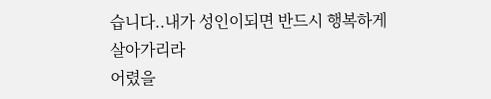습니다..내가 성인이되면 반드시 행복하게 살아가리라
어렸을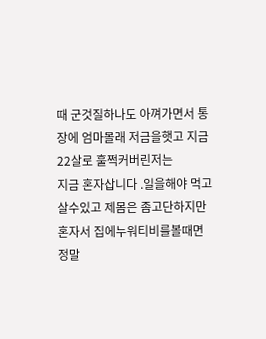때 군것질하나도 아껴가면서 통장에 엄마몰래 저금을햇고 지금 22살로 훌쩍커버린저는
지금 혼자삽니다 .일을해야 먹고살수있고 제몸은 좀고단하지만 혼자서 집에누워티비를볼때면
정말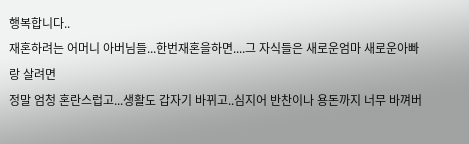행복합니다..
재혼하려는 어머니 아버님들...한번재혼을하면....그 자식들은 새로운엄마 새로운아빠랑 살려면
정말 엄청 혼란스럽고...생활도 갑자기 바뀌고..심지어 반찬이나 용돈까지 너무 바껴버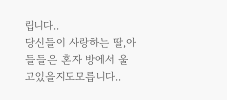립니다..
당신들이 사랑하는 딸,아들들은 혼자 방에서 울고있을지도모릅니다..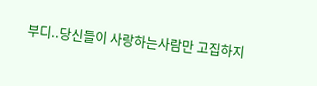부디..당신들이 사랑하는사람만 고집하지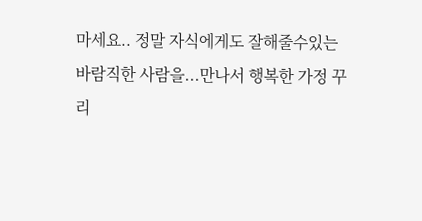마세요.. 정말 자식에게도 잘해줄수있는
바람직한 사람을...만나서 행복한 가정 꾸리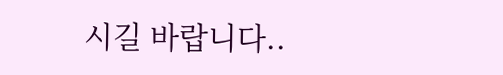시길 바랍니다..